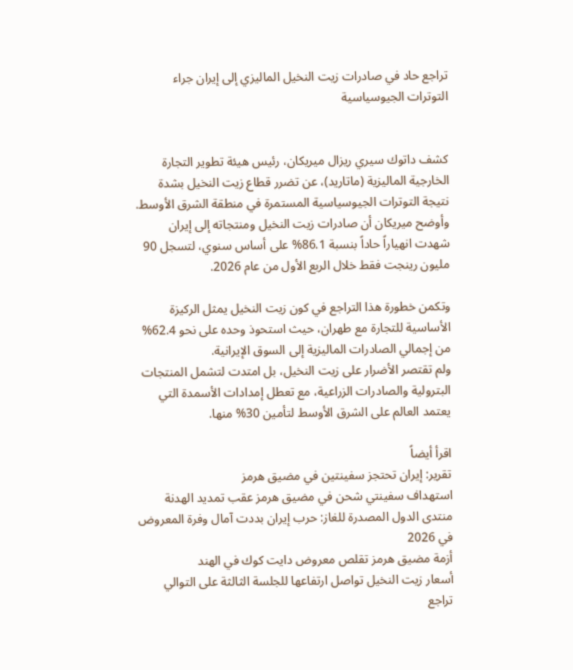تراجع حاد في صادرات زيت النخيل الماليزي إلى إيران جراء التوترات الجيوسياسية


كشف داتوك سيري ريزال ميريكان، رئيس هيئة تطوير التجارة الخارجية الماليزية (ماتاريد)، عن تضرر قطاع زيت النخيل بشدة نتيجة التوترات الجيوسياسية المستمرة في منطقة الشرق الأوسط.
وأوضح ميريكان أن صادرات زيت النخيل ومنتجاته إلى إيران شهدت انهياراً حاداً بنسبة 86.1% على أساس سنوي، لتسجل 90 مليون رينجت فقط خلال الربع الأول من عام 2026.

وتكمن خطورة هذا التراجع في كون زيت النخيل يمثل الركيزة الأساسية للتجارة مع طهران، حيث استحوذ وحده على نحو 62.4% من إجمالي الصادرات الماليزية إلى السوق الإيرانية.
ولم تقتصر الأضرار على زيت النخيل، بل امتدت لتشمل المنتجات البترولية والصادرات الزراعية، مع تعطل إمدادات الأسمدة التي يعتمد العالم على الشرق الأوسط لتأمين 30% منها.

اقرأ أيضاً
تقرير: إيران تحتجز سفينتين في مضيق هرمز
استهداف سفينتي شحن في مضيق هرمز عقب تمديد الهدنة
منتدى الدول المصدرة للغاز: حرب إيران بددت آمال وفرة المعروض في 2026
أزمة مضيق هرمز تقلص معروض دايت كوك في الهند
أسعار زيت النخيل تواصل ارتفاعها للجلسة الثالثة على التوالي
تراجع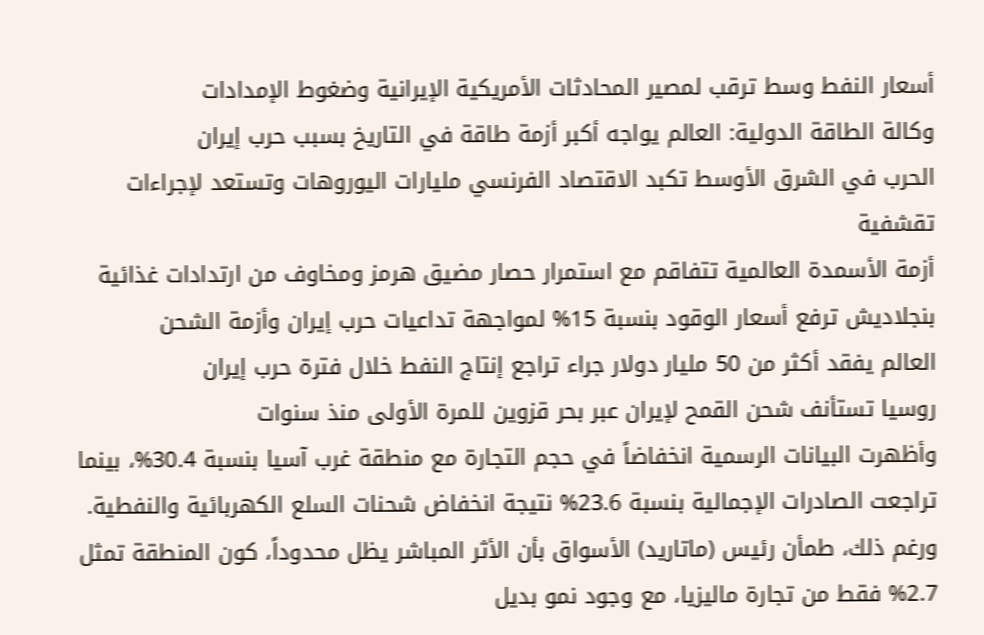أسعار النفط وسط ترقب لمصير المحادثات الأمريكية الإيرانية وضغوط الإمدادات
وكالة الطاقة الدولية: العالم يواجه أكبر أزمة طاقة في التاريخ بسبب حرب إيران
الحرب في الشرق الأوسط تكبد الاقتصاد الفرنسي مليارات اليوروهات وتستعد لإجراءات تقشفية
أزمة الأسمدة العالمية تتفاقم مع استمرار حصار مضيق هرمز ومخاوف من ارتدادات غذائية
بنجلاديش ترفع أسعار الوقود بنسبة 15% لمواجهة تداعيات حرب إيران وأزمة الشحن
العالم يفقد أكثر من 50 مليار دولار جراء تراجع إنتاج النفط خلال فترة حرب إيران
روسيا تستأنف شحن القمح لإيران عبر بحر قزوين للمرة الأولى منذ سنوات
وأظهرت البيانات الرسمية انخفاضاً في حجم التجارة مع منطقة غرب آسيا بنسبة 30.4%، بينما تراجعت الصادرات الإجمالية بنسبة 23.6% نتيجة انخفاض شحنات السلع الكهربائية والنفطية.
ورغم ذلك، طمأن رئيس (ماتاريد) الأسواق بأن الأثر المباشر يظل محدوداً، كون المنطقة تمثل 2.7% فقط من تجارة ماليزيا، مع وجود نمو بديل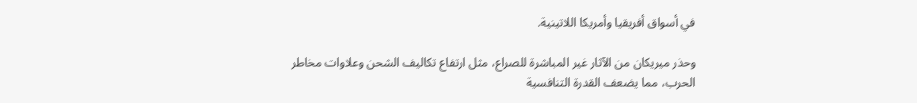في أسواق أفريقيا وأمريكا اللاتينية.

وحذر ميريكان من الآثار غير المباشرة للصراع، مثل ارتفاع تكاليف الشحن وعلاوات مخاطر الحرب، مما يضعف القدرة التنافسية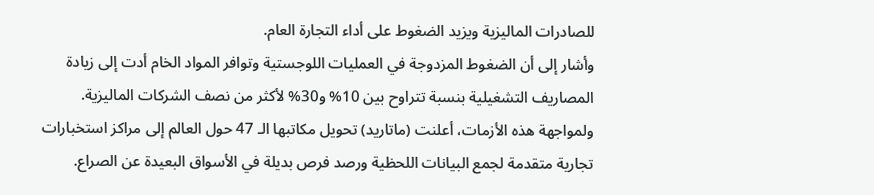للصادرات الماليزية ويزيد الضغوط على أداء التجارة العام.
وأشار إلى أن الضغوط المزدوجة في العمليات اللوجستية وتوافر المواد الخام أدت إلى زيادة المصاريف التشغيلية بنسبة تتراوح بين 10% و30% لأكثر من نصف الشركات الماليزية.
ولمواجهة هذه الأزمات، أعلنت (ماتاريد) تحويل مكاتبها الـ 47 حول العالم إلى مراكز استخبارات تجارية متقدمة لجمع البيانات اللحظية ورصد فرص بديلة في الأسواق البعيدة عن الصراع.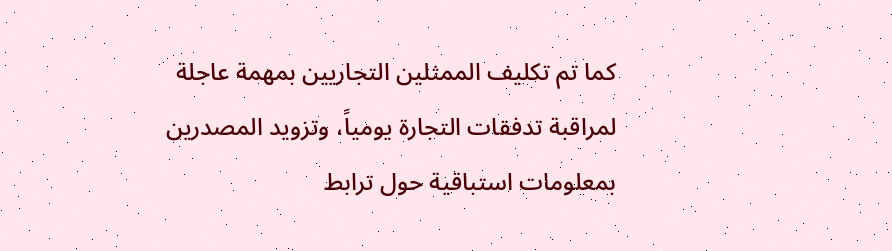كما تم تكليف الممثلين التجاريين بمهمة عاجلة لمراقبة تدفقات التجارة يومياً، وتزويد المصدرين بمعلومات استباقية حول ترابط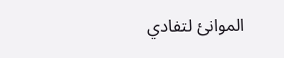الموانئ لتفادي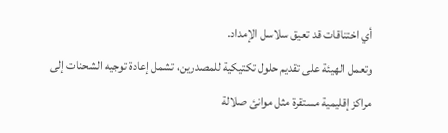أي اختناقات قد تعيق سلاسل الإمداد.
وتعمل الهيئة على تقديم حلول تكتيكية للمصدرين، تشمل إعادة توجيه الشحنات إلى مراكز إقليمية مستقرة مثل موانئ صلالة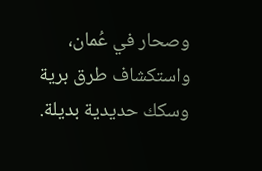وصحار في عُمان، واستكشاف طرق برية وسكك حديدية بديلة.